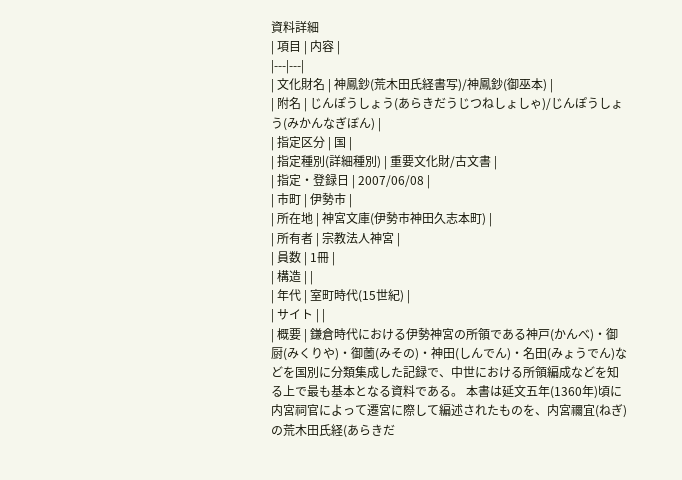資料詳細
| 項目 | 内容 |
|---|---|
| 文化財名 | 神鳳鈔(荒木田氏経書写)/神鳳鈔(御巫本) |
| 附名 | じんぽうしょう(あらきだうじつねしょしゃ)/じんぽうしょう(みかんなぎぼん) |
| 指定区分 | 国 |
| 指定種別(詳細種別) | 重要文化財/古文書 |
| 指定・登録日 | 2007/06/08 |
| 市町 | 伊勢市 |
| 所在地 | 神宮文庫(伊勢市神田久志本町) |
| 所有者 | 宗教法人神宮 |
| 員数 | 1冊 |
| 構造 | |
| 年代 | 室町時代(15世紀) |
| サイト | |
| 概要 | 鎌倉時代における伊勢神宮の所領である神戸(かんべ)・御厨(みくりや)・御薗(みその)・神田(しんでん)・名田(みょうでん)などを国別に分類集成した記録で、中世における所領編成などを知る上で最も基本となる資料である。 本書は延文五年(1360年)頃に内宮祠官によって遷宮に際して編述されたものを、内宮禰宜(ねぎ)の荒木田氏経(あらきだ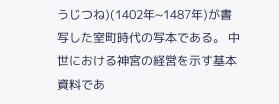うじつね)(1402年~1487年)が書写した室町時代の写本である。 中世における神宮の経営を示す基本資料であ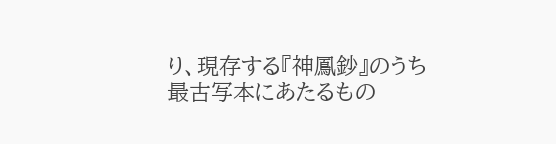り、現存する『神鳳鈔』のうち最古写本にあたるもの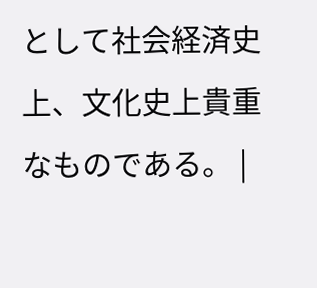として社会経済史上、文化史上貴重なものである。 |